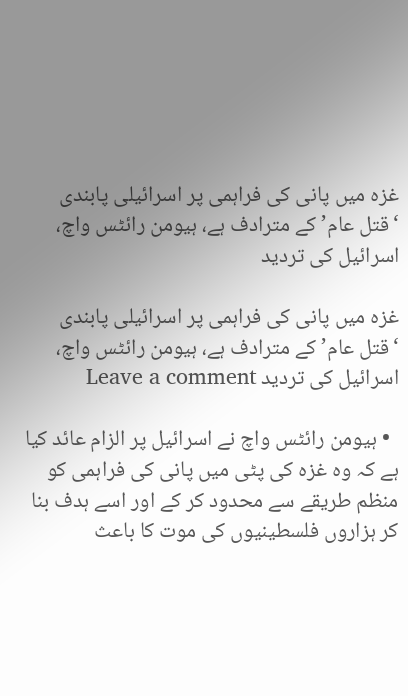غزہ میں پانی کی فراہمی پر اسرائیلی پابندی ‘قتل عام’ کے مترادف ہے، ہیومن رائٹس واچ، اسرائیل کی تردید

غزہ میں پانی کی فراہمی پر اسرائیلی پابندی ‘قتل عام’ کے مترادف ہے، ہیومن رائٹس واچ، اسرائیل کی تردید Leave a comment

  • ہیومن رائٹس واچ نے اسرائیل پر الزام عائد کیا ہے کہ وہ غزہ کی پٹی میں پانی کی فراہمی کو منظم طریقے سے محدود کر کے اور اسے ہدف بنا کر ہزاروں فلسطینیوں کی موت کا باعث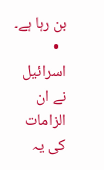بن رہا ہے۔
  • اسرائیل نے ان الزامات کی یہ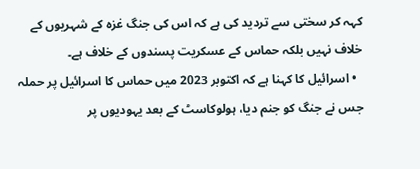کہہ کر سختی سے تردید کی ہے کہ اس کی جنگ غزہ کے شہریوں کے خلاف نہیں بلکہ حماس کے عسکریت پسندوں کے خلاف ہے۔
  • اسرائیل کا کہنا ہے کہ اکتوبر 2023 میں حماس کا اسرائیل پر حملہ جس نے جنگ کو جنم دیا، ہولوکاسٹ کے بعد یہودیوں پر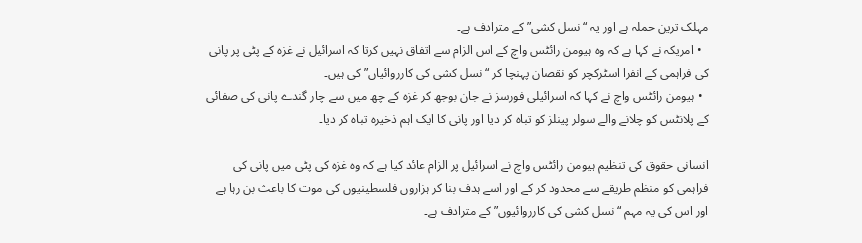مہلک ترین حملہ ہے اور یہ “نسل کشی” کے مترادف ہے۔
  • امریکہ نے کہا ہے کہ وہ ہیومن رائٹس واچ کے اس الزام سے اتفاق نہیں کرتا کہ اسرائیل نے غزہ کے پٹی پر پانی کی فراہمی کے انفرا اسٹرکچر کو نقصان پہنچا کر “نسل کشی کی کارروائیاں” کی ہیں۔
  • ہیومن رائٹس واچ نے کہا کہ اسرائیلی فورسز نے جان بوجھ کر غزہ کے چھ میں سے چار گندے پانی کی صفائی کے پلانٹس کو چلانے والے سولر پینلز کو تباہ کر دیا اور پانی کا ایک اہم ذخیرہ تباہ کر دیا۔

انسانی حقوق کی تنظیم ہیومن رائٹس واچ نے اسرائیل پر الزام عائد کیا ہے کہ وہ غزہ کی پٹی میں پانی کی فراہمی کو منظم طریقے سے محدود کر کے اور اسے ہدف بنا کر ہزاروں فلسطینیوں کی موت کا باعث بن رہا ہے اور اس کی یہ مہم “نسل کشی کی کارروائیوں” کے مترادف ہے۔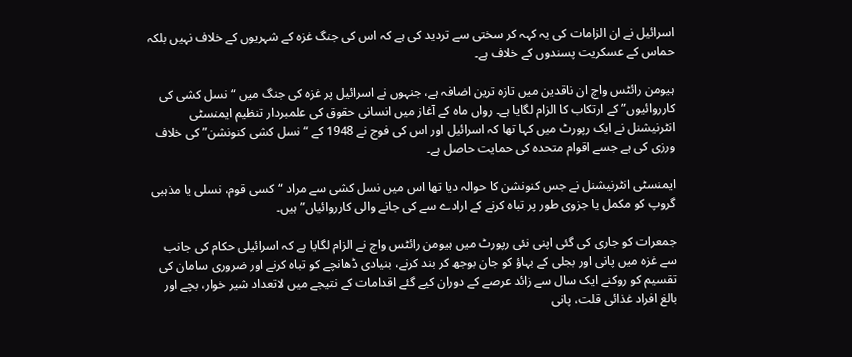اسرائیل نے ان الزامات کی یہ کہہ کر سختی سے تردید کی ہے کہ اس کی جنگ غزہ کے شہریوں کے خلاف نہیں بلکہ حماس کے عسکریت پسندوں کے خلاف ہے۔

ہیومن رائٹس واچ ان ناقدین میں تازہ ترین اضافہ ہے، جنہوں نے اسرائیل پر غزہ کی جنگ میں “نسل کشی کی کارروائیوں” کے ارتکاب کا الزام لگایا ہے۔ رواں ماہ کے آغاز میں انسانی حقوق کی علمبردار تنظیم ایمنسٹی انٹرنیشنل نے ایک رپورٹ میں کہا تھا کہ اسرائیل اور اس کی فوج نے 1948 کے “نسل کشی کنونشن” کی خلاف ورزی کی ہے جسے اقوام متحدہ کی حمایت حاصل ہے۔

ایمنسٹی انٹرنیشنل نے جس کنونشن کا حوالہ دیا تھا اس میں نسل کشی سے مراد “کسی قوم، نسلی یا مذہبی گروپ کو مکمل یا جزوی طور پر تباہ کرنے کے ارادے سے کی جانے والی کارروائیاں” ہیں۔

جمعرات کو جاری کی گئی اپنی نئی رپورٹ میں ہیومن رائٹس واچ نے الزام لگایا ہے کہ اسرائیلی حکام کی جانب سے غزہ میں پانی اور بجلی کے بہاؤ کو جان بوجھ کر بند کرنے، بنیادی ڈھانچے کو تباہ کرنے اور ضروری سامان کی تقسیم کو روکنے ایک سال سے زائد عرصے کے دوران کیے گئے اقدامات کے نتیجے میں لاتعداد شیر خوار، بچے اور بالغ افراد غذائی قلت، پانی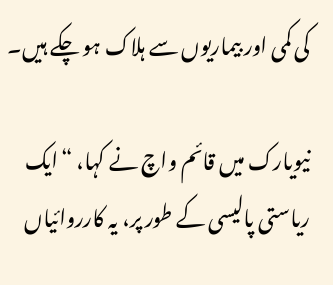کی کمی اور بیماریوں سے ہلاک ہو چکے ہیں۔

نیویارک میں قائم واچ نے کہا، “ایک ریاستی پالیسی کے طور پر، یہ کارروائیاں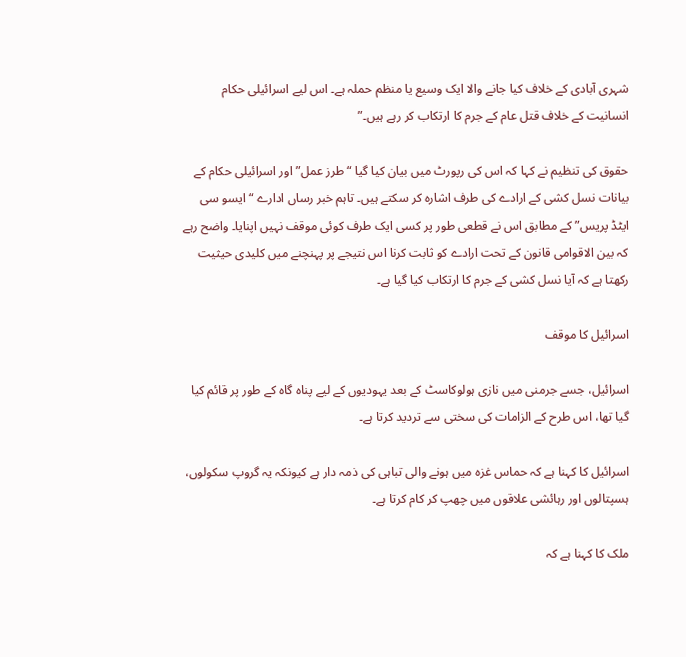شہری آبادی کے خلاف کیا جانے والا ایک وسیع یا منظم حملہ ہے۔ اس لیے اسرائیلی حکام انسانیت کے خلاف قتل عام کے جرم کا ارتکاب کر رہے ہیں۔”

حقوق کی تنظیم نے کہا کہ اس کی رپورٹ میں بیان کیا گیا “طرز عمل” اور اسرائیلی حکام کے بیانات نسل کشی کے ارادے کی طرف اشارہ کر سکتے ہیں۔ تاہم خبر رساں ادارے “ایسو سی ایٹڈ پریس” کے مطابق اس نے قطعی طور پر کسی ایک طرف کوئی موقف نہیں اپنایا۔ واضح رہے کہ بین الاقوامی قانون کے تحت ارادے کو ثابت کرنا اس نتیجے پر پہنچنے میں کلیدی حیثیت رکھتا ہے کہ آیا نسل کشی کے جرم کا ارتکاب کیا گیا ہے۔

اسرائیل کا موقف

اسرائیل، جسے جرمنی میں نازی ہولوکاسٹ کے بعد یہودیوں کے لیے پناہ گاہ کے طور پر قائم کیا گیا تھا، اس طرح کے الزامات کی سختی سے تردید کرتا ہے۔

اسرائیل کا کہنا ہے کہ حماس غزہ میں ہونے والی تباہی کی ذمہ دار ہے کیونکہ یہ گروپ سکولوں، ہسپتالوں اور رہائشی علاقوں میں چھپ کر کام کرتا ہے۔

ملک کا کہنا ہے کہ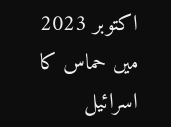اکتوبر 2023 میں حماس کا اسرائیل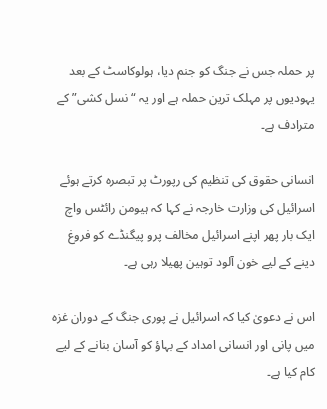پر حملہ جس نے جنگ کو جنم دیا، ہولوکاسٹ کے بعد یہودیوں پر مہلک ترین حملہ ہے اور یہ “نسل کشی” کے مترادف ہے۔

انسانی حقوق کی تنظیم کی رپورٹ پر تبصرہ کرتے ہوئے اسرائیل کی وزارت خارجہ نے کہا کہ ہیومن رائٹس واچ ایک بار پھر اپنے اسرائیل مخالف پرو پیگنڈے کو فروغ دینے کے لیے خون آلود توہین پھیلا رہی ہے۔

اس نے دعویٰ کیا کہ اسرائیل نے پوری جنگ کے دوران غزہ میں پانی اور انسانی امداد کے بہاؤ کو آسان بنانے کے لیے کام کیا ہے۔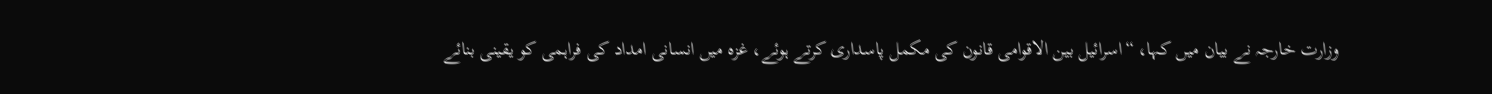وزارت خارجہ نے بیان میں کہا، “اسرائیل بین الاقوامی قانون کی مکمل پاسداری کرتے ہوئے، غزہ میں انسانی امداد کی فراہمی کو یقینی بنائے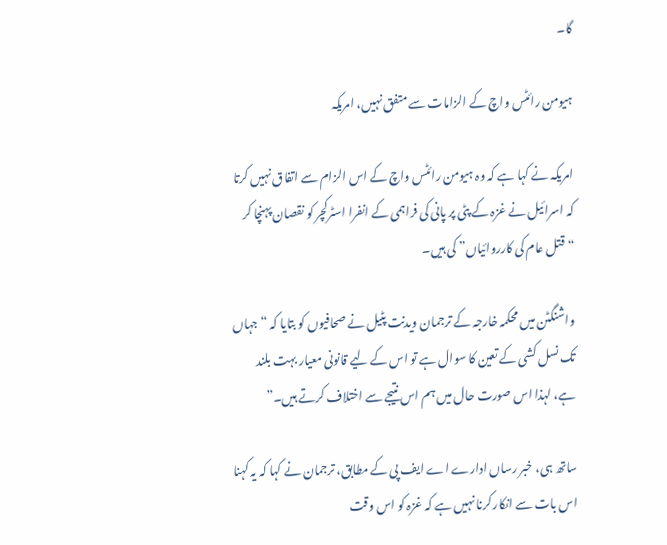گا۔

ہیومن رائٹس واچ کے الزامات سے متفق نہیں، امریکہ

امریکہ نے کہا ہے کہ وہ ہیومن رائٹس واچ کے اس الزام سے اتفاق نہیں کرتا کہ اسرائیل نے غزہ کے پٹی پر پانی کی فراہمی کے انفرا اسٹرکچر کو نقصان پہنچا کر “قتل عام کی کارروائیاں” کی ہیں۔

واشنگٹن میں محکمہ خارجہ کے ترجمان ویدنت پٹیل نے صحافیوں کو بتایا کہ “جہاں تک نسل کشی کے تعین کا سوال ہے تو اس کے لیے قانونی معیار بہت بلند ہے، لہذا اس صورت حال میں ہم اس نتیجے سے اختلاف کرتے ہیں۔”

ساتھ ہی، خبر رساں ادارے اے ایف پی کے مطابق، ترجمان نے کہا کہ یہ کہنا اس بات سے انکار کرنا نہیں ہے کہ غزہ کو اس وقت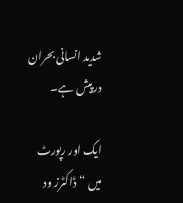شدید انسانی بحران درپیش ہے۔

ایک اور رپورٹ میں “ڈاکٹرز ود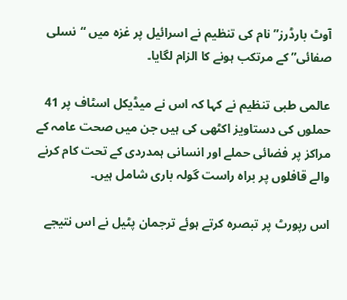آوٹ بارڈرز” نام کی تنظیم نے اسرائیل پر غزہ میں “نسلی صفائی” کے مرتکب ہونے کا الزام لگایا۔

عالمی طبی تنظیم نے کہا کہ اس نے میڈیکل اسٹاف پر 41 حملوں کی دستاویز اکٹھی کی ہیں جن میں صحت عامہ کے مراکز پر فضائی حملے اور انسانی ہمدردی کے تحت کام کرنے والے قافلوں پر براہ راست گولہ باری شامل ہیں۔

اس رپورٹ پر تبصرہ کرتے ہوئے ترجمان پٹیل نے اس نتیجے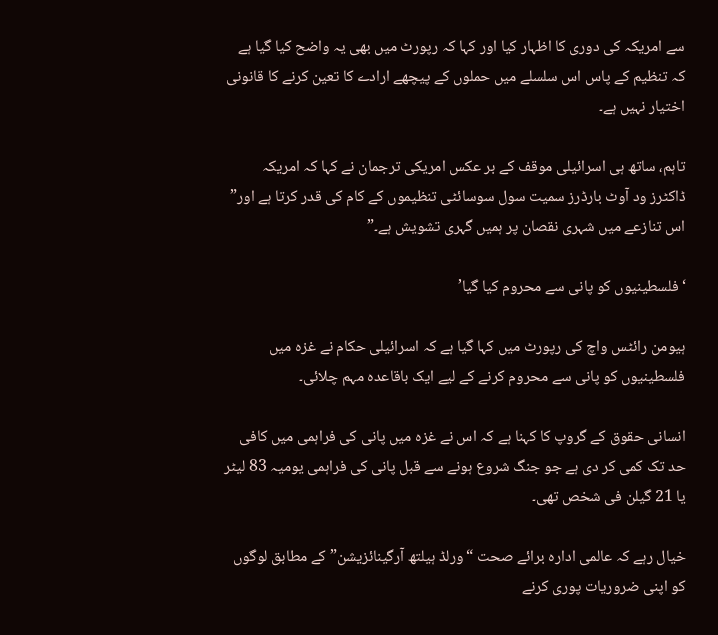سے امریکہ کی دوری کا اظہار کیا اور کہا کہ رپورٹ میں بھی یہ واضح کیا گیا ہے کہ تنظیم کے پاس اس سلسلے میں حملوں کے پیچھے ارادے کا تعین کرنے کا قانونی اختیار نہیں ہے۔

تاہم، ساتھ ہی اسرائیلی موقف کے بر عکس امریکی ترجمان نے کہا کہ امریکہ ڈاکٹرز ود آوٹ بارڈرز سمیت سول سوسائٹی تنظیموں کے کام کی قدر کرتا ہے اور” اس تنازعے میں شہری نقصان پر ہمیں گہری تشویش ہے۔”

‘فلسطینیوں کو پانی سے محروم کیا گیا’

ہیومن رائٹس واچ کی رپورٹ میں کہا گیا ہے کہ اسرائیلی حکام نے غزہ میں فلسطینیوں کو پانی سے محروم کرنے کے لیے ایک باقاعدہ مہم چلائی۔

انسانی حقوق کے گروپ کا کہنا ہے کہ اس نے غزہ میں پانی کی فراہمی میں کافی حد تک کمی کر دی ہے جو جنگ شروع ہونے سے قبل پانی کی فراہمی یومیہ 83 لیٹر یا 21 گیلن فی شخص تھی۔

خیال رہے کہ عالمی ادارہ برائے صحت “ورلڈ ہیلتھ آرگینائزیشن” کے مطابق لوگوں کو اپنی ضروریات پوری کرنے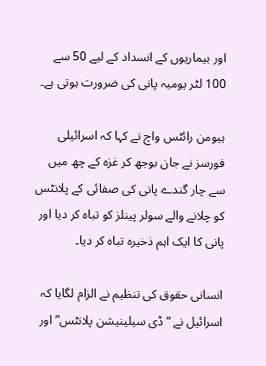اور بیماریوں کے انسداد کے لیے 50 سے 100 لٹر یومیہ پانی کی ضرورت ہوتی ہے۔

ہیومن رائٹس واچ نے کہا کہ اسرائیلی فورسز نے جان بوجھ کر غزہ کے چھ میں سے چار گندے پانی کی صفائی کے پلانٹس کو چلانے والے سولر پینلز کو تباہ کر دیا اور پانی کا ایک اہم ذخیرہ تباہ کر دیا۔

انسانی حقوق کی تنظیم نے الزام لگایا کہ اسرائیل نے “ڈی سیلینیشن پلانٹس” اور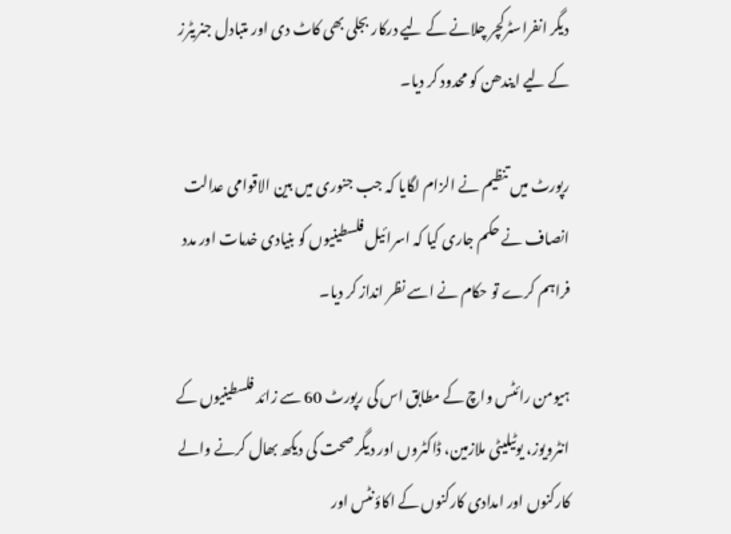دیگر انفراسٹرکچر چلانے کے لیے درکار بجلی بھی کاٹ دی اور متبادل جنریٹرز کے لیے ایندھن کو محدود کر دیا۔

رپورٹ میں تنظیم نے الزام لگایا کہ جب جنوری میں بین الاقوامی عدالت انصاف نے حکم جاری کیا کہ اسرائیل فلسطینیوں کو بنیادی خدمات اور مدد فراہم کرے تو حکام نے اسے نظر انداز کر دیا۔

ہیومن رائٹس واچ کے مطابق اس کی رپورٹ 60 سے زائد فلسطینیوں کے انٹرویوز، یوٹیلیٹی ملازمین، ڈاکٹروں اور دیگر صحت کی دیکھ بھال کرنے والے کارکنوں اور امدادی کارکنوں کے اکاؤنٹس اور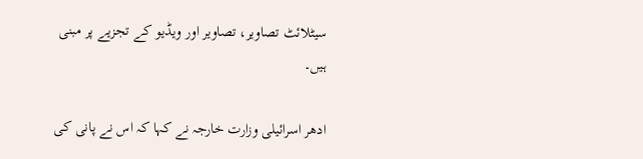سیٹلائٹ تصاویر، تصاویر اور ویڈیو کے تجزیے پر مبنی ہیں۔

ادھر اسرائیلی وزارت خارجہ نے کہا کہ اس نے پانی کی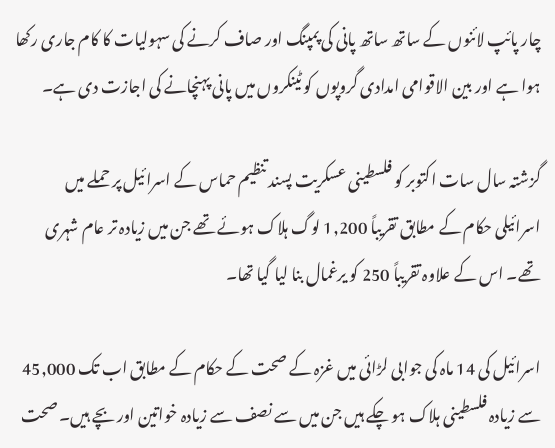چار پائپ لائنوں کے ساتھ ساتھ پانی کی پمپنگ اور صاف کرنے کی سہولیات کا کام جاری رکھا ہوا ہے اور بین الاقوامی امدادی گروپوں کو ٹینکروں میں پانی پہنچانے کی اجازت دی ہے۔

گزشتہ سال سات اکتوبر کو فلسطینی عسکریت پسند تنظیم حماس کے اسرائیل پر حملے میں اسرائیلی حکام کے مطابق تقریباً 1,200 لوگ ہلاک ہوئے تھے جن میں زیادہ تر عام شہری تھے۔ اس کے علاوہ تقریباً 250 کو یرغمال بنا لیا گیا تھا۔

اسرائیل کی 14 ماہ کی جوابی لڑائی میں غزہ کے صحت کے حکام کے مطابق اب تک 45,000 سے زیادہ فلسطینی ہلاک ہو چکے ہیں جن میں سے نصف سے زیادہ خواتین اور بچے ہیں۔ صحت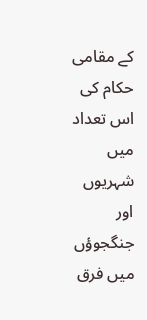کے مقامی حکام کی اس تعداد میں شہریوں اور جنگجوؤں میں فرق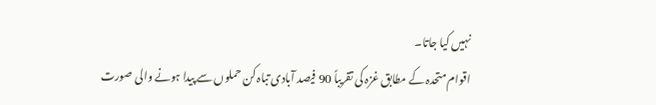نہیں کیا جاتا۔
اقوام متحدہ کے مطابق غزہ کی تقریباً 90 فیصد آبادی تباہ کن حملوں سے پیدا ہونے والی صورت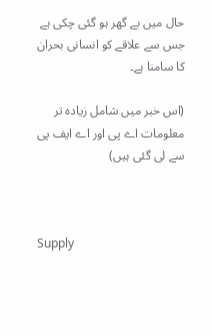حال میں بے گھر ہو گئی چکی ہے جس سے علاقے کو انسانی بحران کا سامنا ہے۔

(اس خبر میں شامل زیادہ تر معلومات اے پی اور اے ایف پی سے لی گئی ہیں)



Supply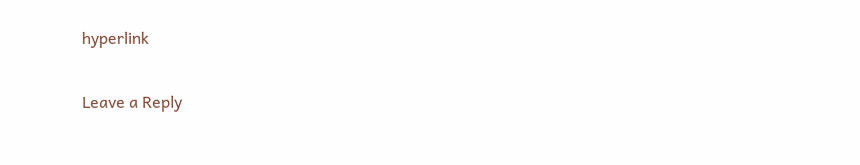hyperlink

Leave a Reply